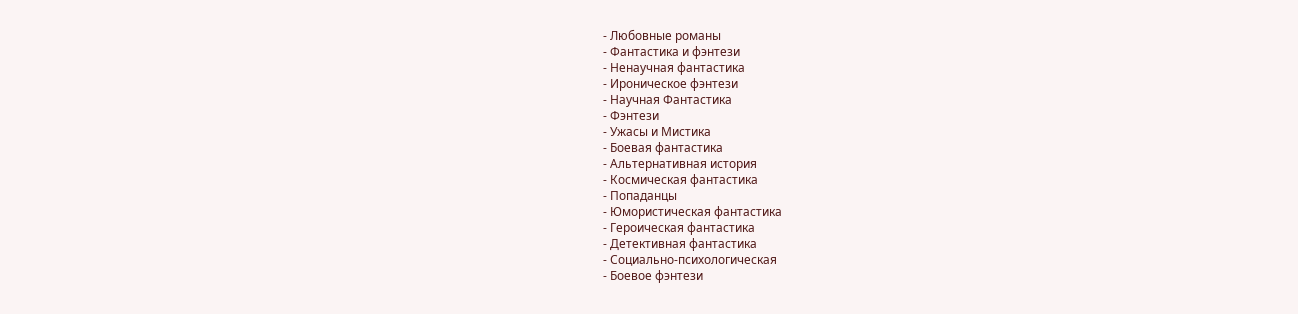- Любовные романы
- Фантастика и фэнтези
- Ненаучная фантастика
- Ироническое фэнтези
- Научная Фантастика
- Фэнтези
- Ужасы и Мистика
- Боевая фантастика
- Альтернативная история
- Космическая фантастика
- Попаданцы
- Юмористическая фантастика
- Героическая фантастика
- Детективная фантастика
- Социально-психологическая
- Боевое фэнтези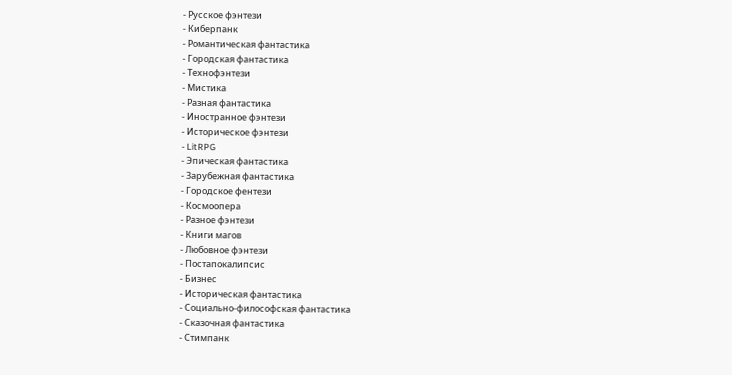- Русское фэнтези
- Киберпанк
- Романтическая фантастика
- Городская фантастика
- Технофэнтези
- Мистика
- Разная фантастика
- Иностранное фэнтези
- Историческое фэнтези
- LitRPG
- Эпическая фантастика
- Зарубежная фантастика
- Городское фентези
- Космоопера
- Разное фэнтези
- Книги магов
- Любовное фэнтези
- Постапокалипсис
- Бизнес
- Историческая фантастика
- Социально-философская фантастика
- Сказочная фантастика
- Стимпанк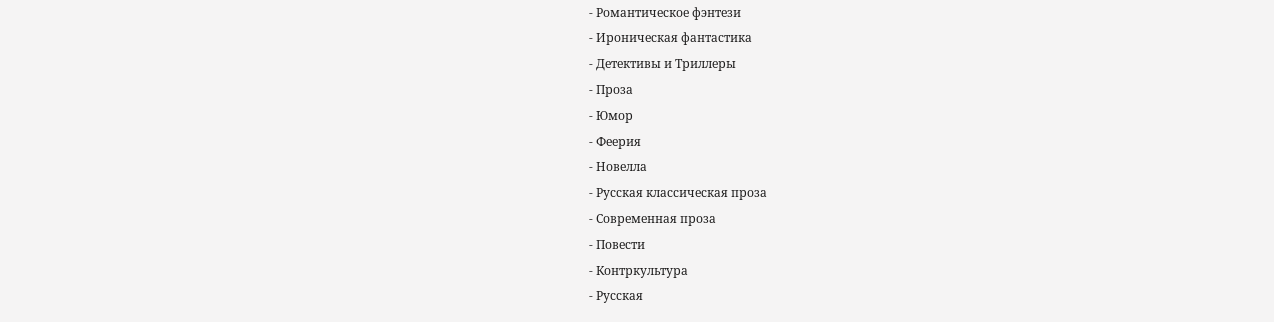- Романтическое фэнтези
- Ироническая фантастика
- Детективы и Триллеры
- Проза
- Юмор
- Феерия
- Новелла
- Русская классическая проза
- Современная проза
- Повести
- Контркультура
- Русская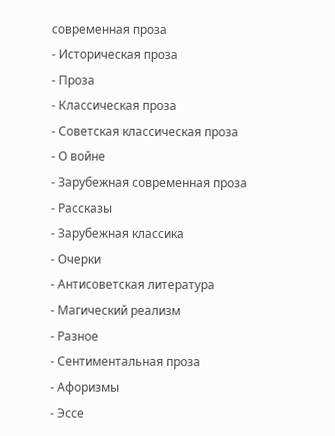современная проза
- Историческая проза
- Проза
- Классическая проза
- Советская классическая проза
- О войне
- Зарубежная современная проза
- Рассказы
- Зарубежная классика
- Очерки
- Антисоветская литература
- Магический реализм
- Разное
- Сентиментальная проза
- Афоризмы
- Эссе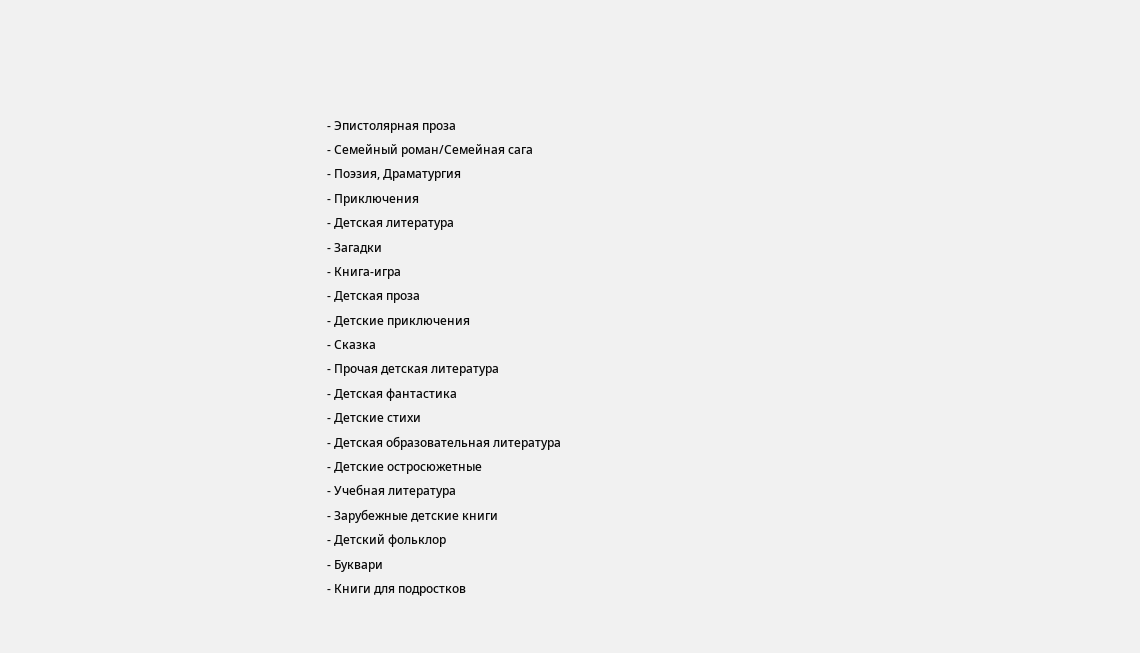- Эпистолярная проза
- Семейный роман/Семейная сага
- Поэзия, Драматургия
- Приключения
- Детская литература
- Загадки
- Книга-игра
- Детская проза
- Детские приключения
- Сказка
- Прочая детская литература
- Детская фантастика
- Детские стихи
- Детская образовательная литература
- Детские остросюжетные
- Учебная литература
- Зарубежные детские книги
- Детский фольклор
- Буквари
- Книги для подростков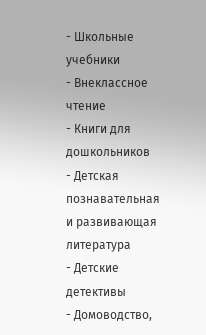- Школьные учебники
- Внеклассное чтение
- Книги для дошкольников
- Детская познавательная и развивающая литература
- Детские детективы
- Домоводство,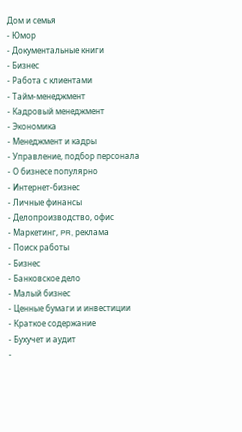Дом и семья
- Юмор
- Документальные книги
- Бизнес
- Работа с клиентами
- Тайм-менеджмент
- Кадровый менеджмент
- Экономика
- Менеджмент и кадры
- Управление, подбор персонала
- О бизнесе популярно
- Интернет-бизнес
- Личные финансы
- Делопроизводство, офис
- Маркетинг, PR, реклама
- Поиск работы
- Бизнес
- Банковское дело
- Малый бизнес
- Ценные бумаги и инвестиции
- Краткое содержание
- Бухучет и аудит
-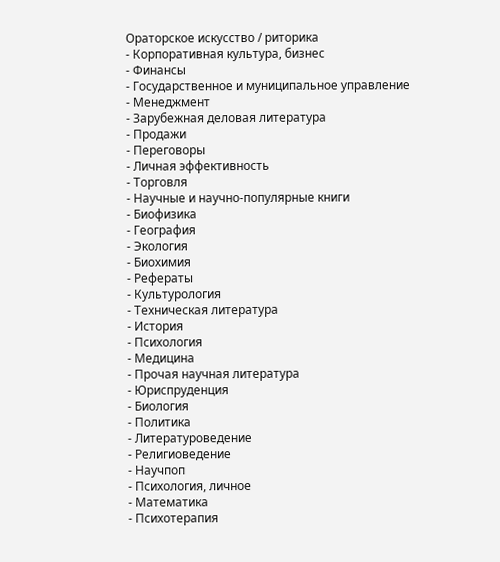Ораторское искусство / риторика
- Корпоративная культура, бизнес
- Финансы
- Государственное и муниципальное управление
- Менеджмент
- Зарубежная деловая литература
- Продажи
- Переговоры
- Личная эффективность
- Торговля
- Научные и научно-популярные книги
- Биофизика
- География
- Экология
- Биохимия
- Рефераты
- Культурология
- Техническая литература
- История
- Психология
- Медицина
- Прочая научная литература
- Юриспруденция
- Биология
- Политика
- Литературоведение
- Религиоведение
- Научпоп
- Психология, личное
- Математика
- Психотерапия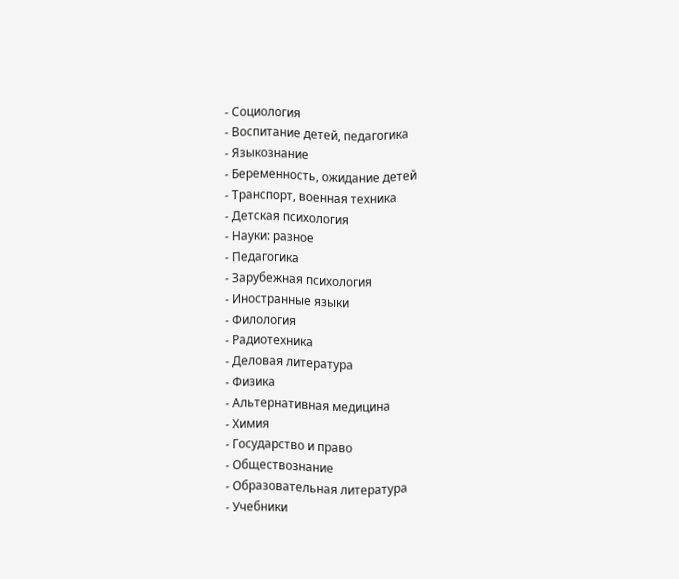- Социология
- Воспитание детей, педагогика
- Языкознание
- Беременность, ожидание детей
- Транспорт, военная техника
- Детская психология
- Науки: разное
- Педагогика
- Зарубежная психология
- Иностранные языки
- Филология
- Радиотехника
- Деловая литература
- Физика
- Альтернативная медицина
- Химия
- Государство и право
- Обществознание
- Образовательная литература
- Учебники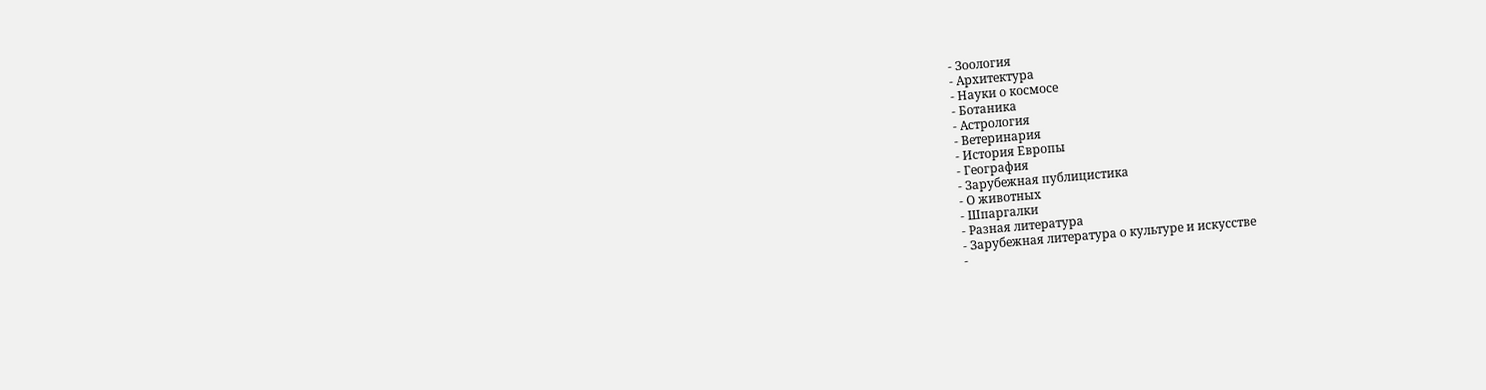- Зоология
- Архитектура
- Науки о космосе
- Ботаника
- Астрология
- Ветеринария
- История Европы
- География
- Зарубежная публицистика
- О животных
- Шпаргалки
- Разная литература
- Зарубежная литература о культуре и искусстве
-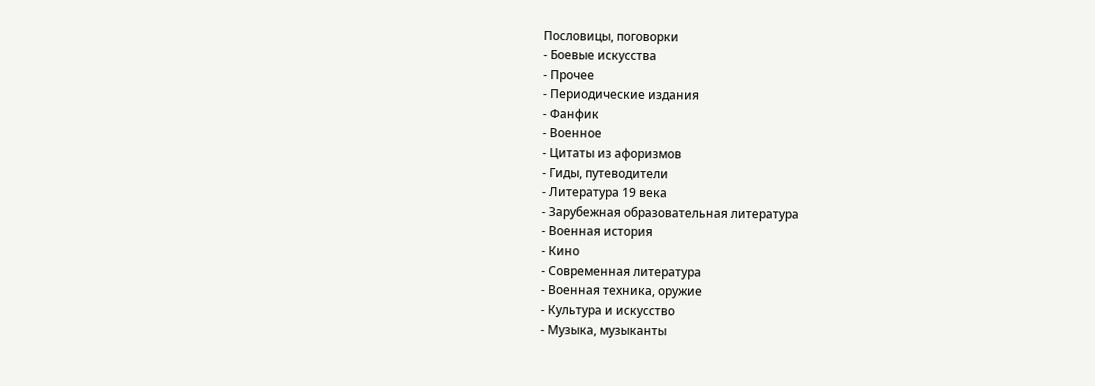Пословицы, поговорки
- Боевые искусства
- Прочее
- Периодические издания
- Фанфик
- Военное
- Цитаты из афоризмов
- Гиды, путеводители
- Литература 19 века
- Зарубежная образовательная литература
- Военная история
- Кино
- Современная литература
- Военная техника, оружие
- Культура и искусство
- Музыка, музыканты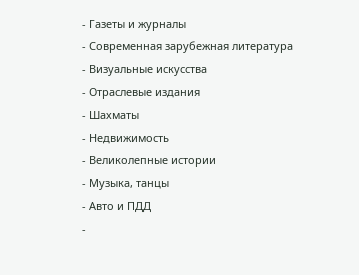- Газеты и журналы
- Современная зарубежная литература
- Визуальные искусства
- Отраслевые издания
- Шахматы
- Недвижимость
- Великолепные истории
- Музыка, танцы
- Авто и ПДД
-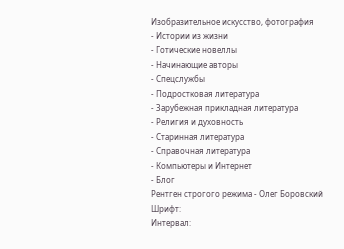Изобразительное искусство, фотография
- Истории из жизни
- Готические новеллы
- Начинающие авторы
- Спецслужбы
- Подростковая литература
- Зарубежная прикладная литература
- Религия и духовность
- Старинная литература
- Справочная литература
- Компьютеры и Интернет
- Блог
Рентген строгого режима - Олег Боровский
Шрифт:
Интервал: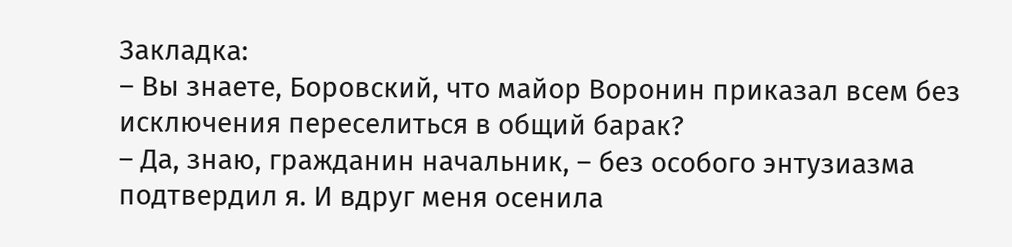Закладка:
– Вы знаете, Боровский, что майор Воронин приказал всем без исключения переселиться в общий барак?
– Да, знаю, гражданин начальник, – без особого энтузиазма подтвердил я. И вдруг меня осенила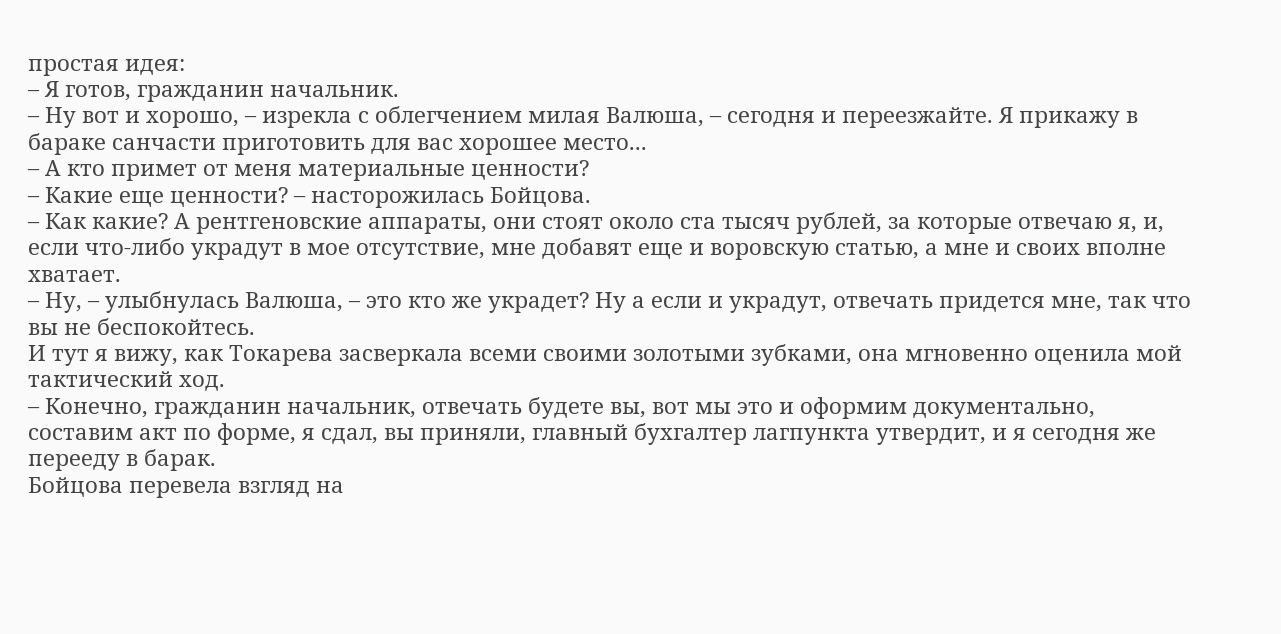простая идея:
– Я готов, гражданин начальник.
– Ну вот и хорошо, – изрекла с облегчением милая Валюша, – сегодня и переезжайте. Я прикажу в бараке санчасти приготовить для вас хорошее место...
– А кто примет от меня материальные ценности?
– Какие еще ценности? – насторожилась Бойцова.
– Как какие? А рентгеновские аппараты, они стоят около ста тысяч рублей, за которые отвечаю я, и, если что-либо украдут в мое отсутствие, мне добавят еще и воровскую статью, а мне и своих вполне хватает.
– Ну, – улыбнулась Валюша, – это кто же украдет? Ну а если и украдут, отвечать придется мне, так что вы не беспокойтесь.
И тут я вижу, как Токарева засверкала всеми своими золотыми зубками, она мгновенно оценила мой тактический ход.
– Конечно, гражданин начальник, отвечать будете вы, вот мы это и оформим документально, составим акт по форме, я сдал, вы приняли, главный бухгалтер лагпункта утвердит, и я сегодня же перееду в барак.
Бойцова перевела взгляд на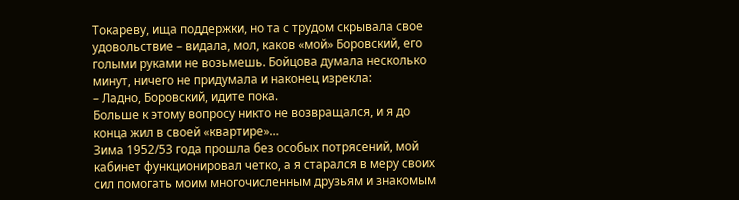Токареву, ища поддержки, но та с трудом скрывала свое удовольствие – видала, мол, каков «мой» Боровский, его голыми руками не возьмешь. Бойцова думала несколько минут, ничего не придумала и наконец изрекла:
– Ладно, Боровский, идите пока.
Больше к этому вопросу никто не возвращался, и я до конца жил в своей «квартире»…
Зима 1952/53 года прошла без особых потрясений, мой кабинет функционировал четко, а я старался в меру своих сил помогать моим многочисленным друзьям и знакомым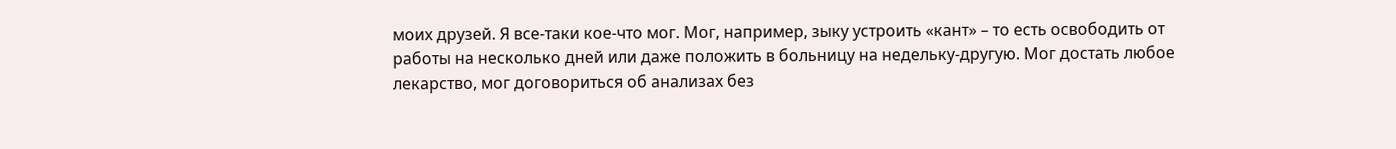моих друзей. Я все-таки кое-что мог. Мог, например, зыку устроить «кант» – то есть освободить от работы на несколько дней или даже положить в больницу на недельку-другую. Мог достать любое лекарство, мог договориться об анализах без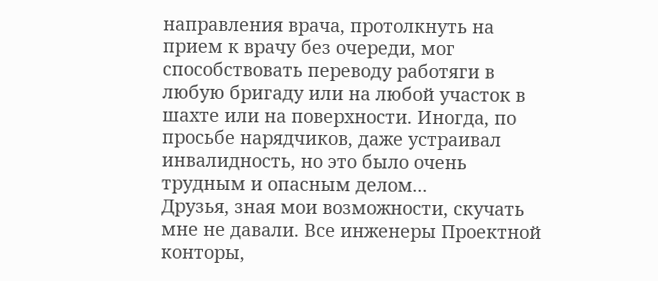направления врача, протолкнуть на прием к врачу без очереди, мог способствовать переводу работяги в любую бригаду или на любой участок в шахте или на поверхности. Иногда, по просьбе нарядчиков, даже устраивал инвалидность, но это было очень трудным и опасным делом...
Друзья, зная мои возможности, скучать мне не давали. Все инженеры Проектной конторы,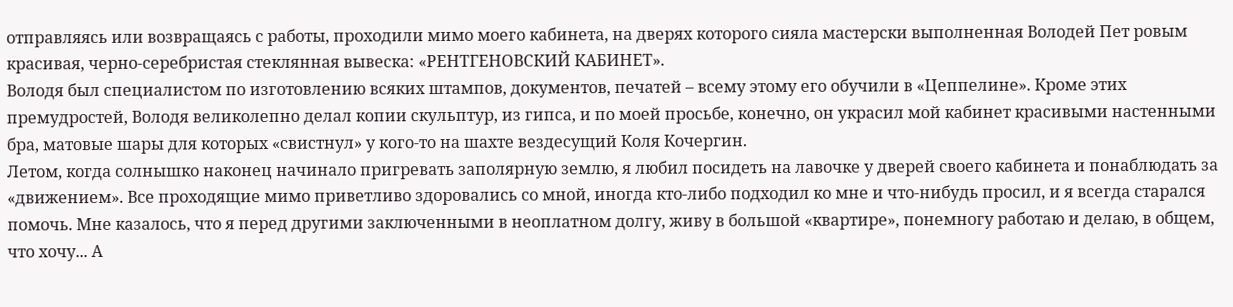отправляясь или возвращаясь с работы, проходили мимо моего кабинета, на дверях которого сияла мастерски выполненная Володей Пет ровым красивая, черно-серебристая стеклянная вывеска: «РЕНТГЕНОВСКИЙ КАБИНЕТ».
Володя был специалистом по изготовлению всяких штампов, документов, печатей – всему этому его обучили в «Цеппелине». Кроме этих премудростей, Володя великолепно делал копии скульптур, из гипса, и по моей просьбе, конечно, он украсил мой кабинет красивыми настенными бра, матовые шары для которых «свистнул» у кого-то на шахте вездесущий Коля Кочергин.
Летом, когда солнышко наконец начинало пригревать заполярную землю, я любил посидеть на лавочке у дверей своего кабинета и понаблюдать за «движением». Все проходящие мимо приветливо здоровались со мной, иногда кто-либо подходил ко мне и что-нибудь просил, и я всегда старался помочь. Мне казалось, что я перед другими заключенными в неоплатном долгу, живу в большой «квартире», понемногу работаю и делаю, в общем, что хочу... А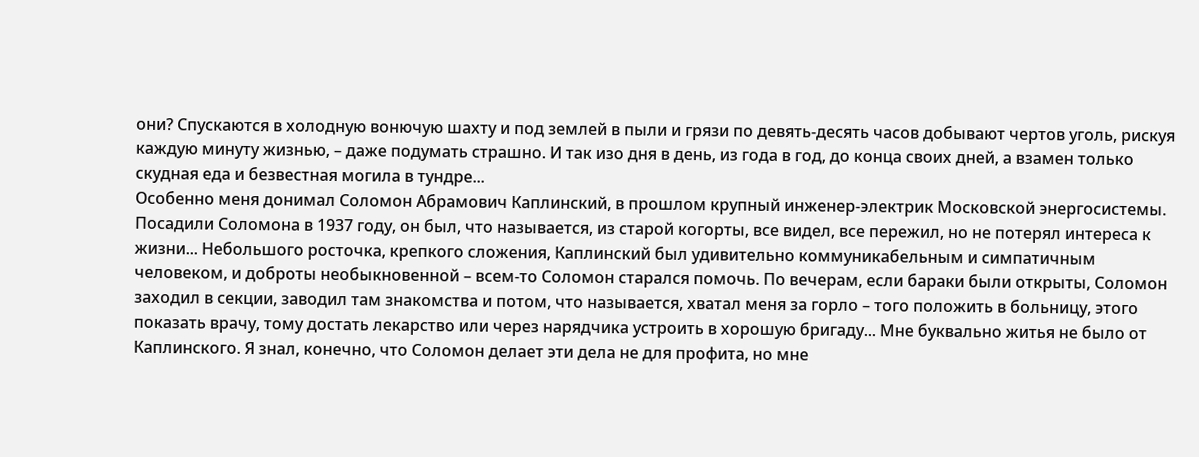они? Спускаются в холодную вонючую шахту и под землей в пыли и грязи по девять-десять часов добывают чертов уголь, рискуя каждую минуту жизнью, – даже подумать страшно. И так изо дня в день, из года в год, до конца своих дней, а взамен только скудная еда и безвестная могила в тундре...
Особенно меня донимал Соломон Абрамович Каплинский, в прошлом крупный инженер-электрик Московской энергосистемы. Посадили Соломона в 1937 году, он был, что называется, из старой когорты, все видел, все пережил, но не потерял интереса к жизни... Небольшого росточка, крепкого сложения, Каплинский был удивительно коммуникабельным и симпатичным человеком, и доброты необыкновенной – всем-то Соломон старался помочь. По вечерам, если бараки были открыты, Соломон заходил в секции, заводил там знакомства и потом, что называется, хватал меня за горло – того положить в больницу, этого показать врачу, тому достать лекарство или через нарядчика устроить в хорошую бригаду... Мне буквально житья не было от Каплинского. Я знал, конечно, что Соломон делает эти дела не для профита, но мне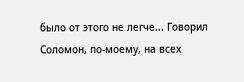было от этого не легче... Говорил Соломон, по-моему, на всех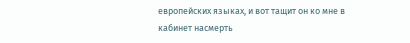европейских языках, и вот тащит он ко мне в кабинет насмерть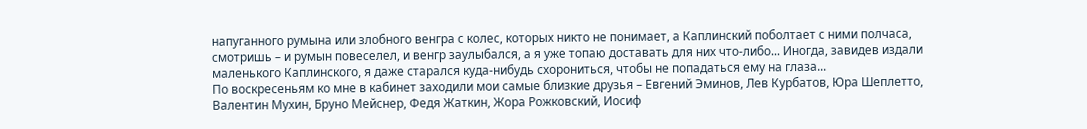напуганного румына или злобного венгра с колес, которых никто не понимает, а Каплинский поболтает с ними полчаса, смотришь – и румын повеселел, и венгр заулыбался, а я уже топаю доставать для них что-либо... Иногда, завидев издали маленького Каплинского, я даже старался куда-нибудь схорониться, чтобы не попадаться ему на глаза...
По воскресеньям ко мне в кабинет заходили мои самые близкие друзья – Евгений Эминов, Лев Курбатов, Юра Шеплетто, Валентин Мухин, Бруно Мейснер, Федя Жаткин, Жора Рожковский, Иосиф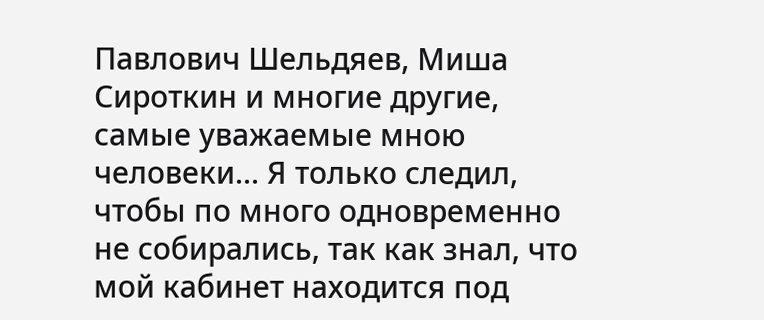Павлович Шельдяев, Миша Сироткин и многие другие, самые уважаемые мною человеки... Я только следил, чтобы по много одновременно не собирались, так как знал, что мой кабинет находится под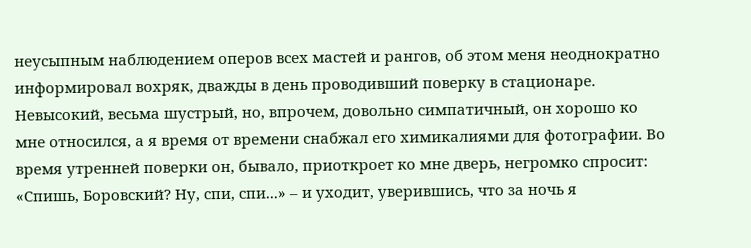неусыпным наблюдением оперов всех мастей и рангов, об этом меня неоднократно информировал вохряк, дважды в день проводивший поверку в стационаре. Невысокий, весьма шустрый, но, впрочем, довольно симпатичный, он хорошо ко мне относился, а я время от времени снабжал его химикалиями для фотографии. Во время утренней поверки он, бывало, приоткроет ко мне дверь, негромко спросит: «Спишь, Боровский? Ну, спи, спи...» – и уходит, уверившись, что за ночь я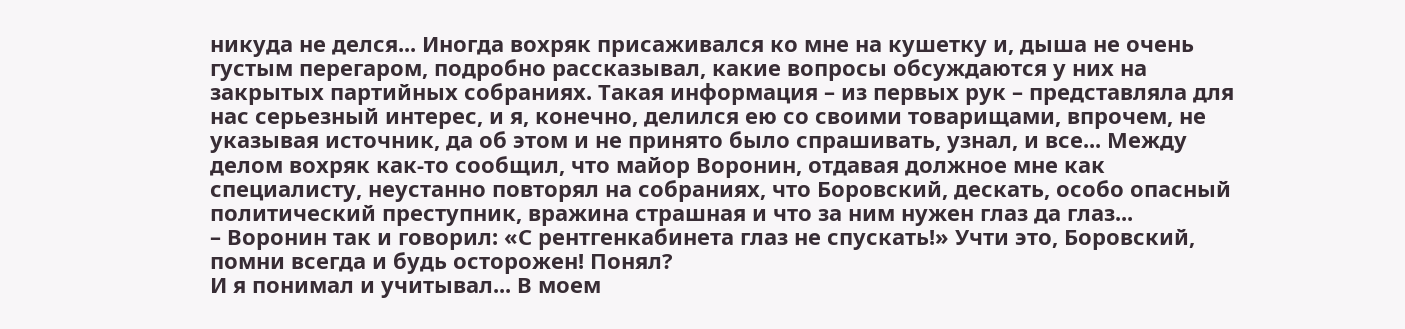никуда не делся... Иногда вохряк присаживался ко мне на кушетку и, дыша не очень густым перегаром, подробно рассказывал, какие вопросы обсуждаются у них на закрытых партийных собраниях. Такая информация – из первых рук – представляла для нас серьезный интерес, и я, конечно, делился ею со своими товарищами, впрочем, не указывая источник, да об этом и не принято было спрашивать, узнал, и все... Между делом вохряк как-то сообщил, что майор Воронин, отдавая должное мне как специалисту, неустанно повторял на собраниях, что Боровский, дескать, особо опасный политический преступник, вражина страшная и что за ним нужен глаз да глаз...
– Воронин так и говорил: «С рентгенкабинета глаз не спускать!» Учти это, Боровский, помни всегда и будь осторожен! Понял?
И я понимал и учитывал... В моем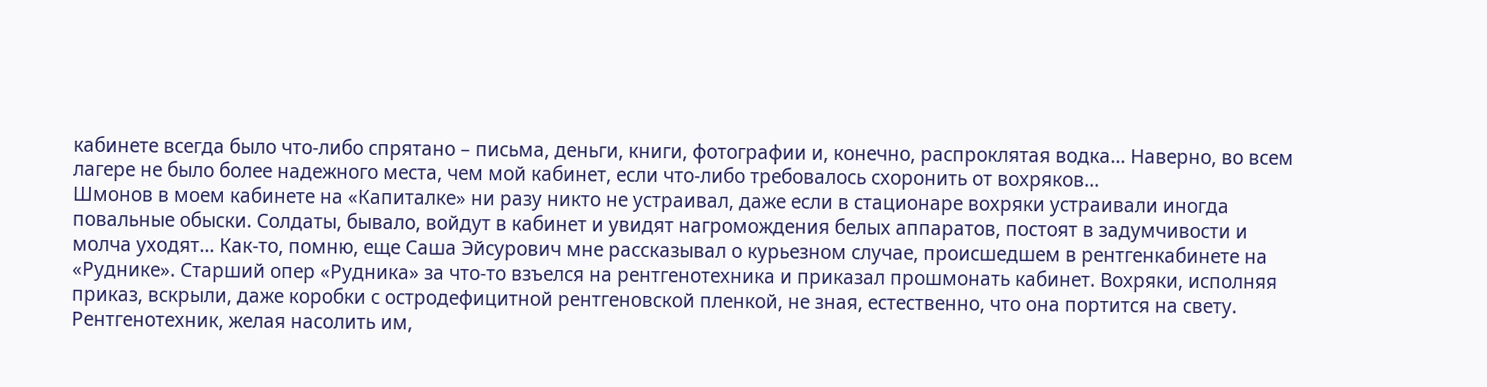кабинете всегда было что-либо спрятано – письма, деньги, книги, фотографии и, конечно, распроклятая водка... Наверно, во всем лагере не было более надежного места, чем мой кабинет, если что-либо требовалось схоронить от вохряков...
Шмонов в моем кабинете на «Капиталке» ни разу никто не устраивал, даже если в стационаре вохряки устраивали иногда повальные обыски. Солдаты, бывало, войдут в кабинет и увидят нагромождения белых аппаратов, постоят в задумчивости и молча уходят... Как-то, помню, еще Саша Эйсурович мне рассказывал о курьезном случае, происшедшем в рентгенкабинете на «Руднике». Старший опер «Рудника» за что-то взъелся на рентгенотехника и приказал прошмонать кабинет. Вохряки, исполняя приказ, вскрыли, даже коробки с остродефицитной рентгеновской пленкой, не зная, естественно, что она портится на свету. Рентгенотехник, желая насолить им,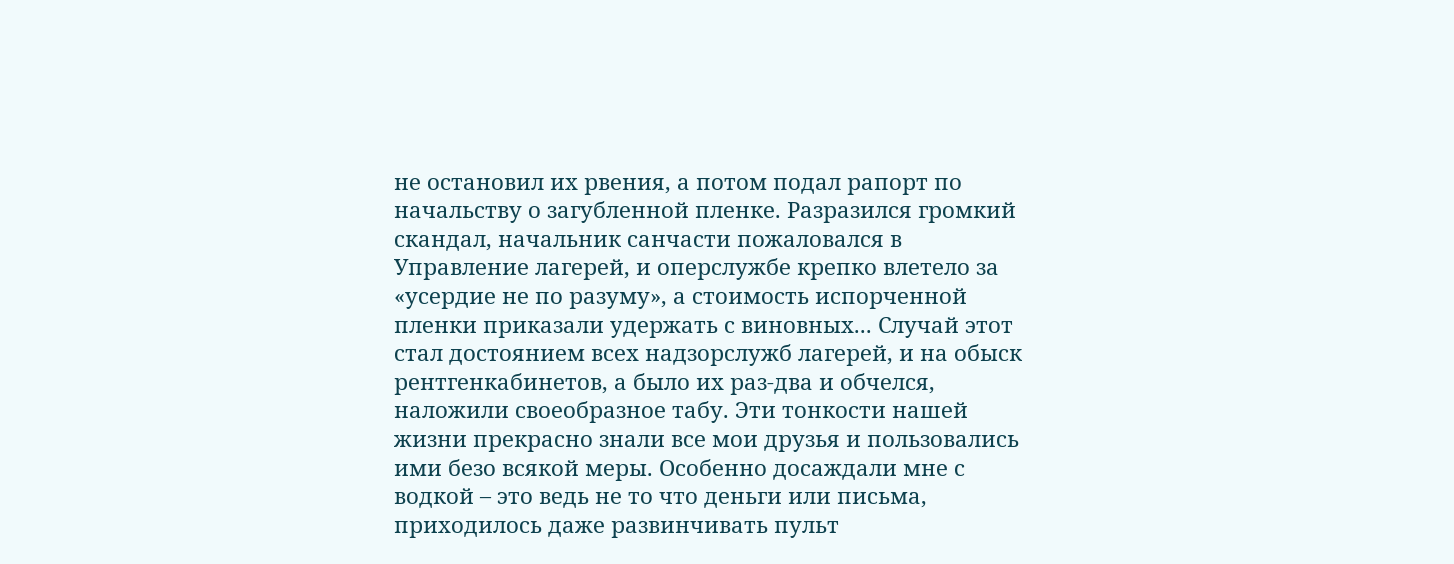не остановил их рвения, а потом подал рапорт по начальству о загубленной пленке. Разразился громкий скандал, начальник санчасти пожаловался в Управление лагерей, и оперслужбе крепко влетело за «усердие не по разуму», а стоимость испорченной пленки приказали удержать с виновных... Случай этот стал достоянием всех надзорслужб лагерей, и на обыск рентгенкабинетов, а было их раз-два и обчелся, наложили своеобразное табу. Эти тонкости нашей жизни прекрасно знали все мои друзья и пользовались ими безо всякой меры. Особенно досаждали мне с водкой – это ведь не то что деньги или письма, приходилось даже развинчивать пульт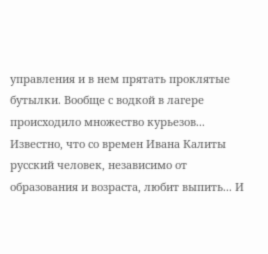управления и в нем прятать проклятые бутылки. Вообще с водкой в лагере происходило множество курьезов...
Известно, что со времен Ивана Калиты русский человек, независимо от образования и возраста, любит выпить... И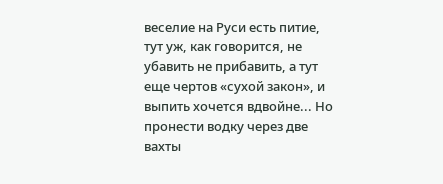веселие на Руси есть питие, тут уж, как говорится, не убавить не прибавить, а тут еще чертов «сухой закон», и выпить хочется вдвойне... Но пронести водку через две вахты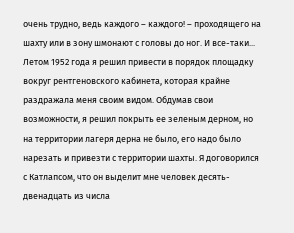очень трудно, ведь каждого – каждого! – проходящего на шахту или в зону шмонают с головы до ног. И все-таки...
Летом 1952 года я решил привести в порядок площадку вокруг рентгеновского кабинета, которая крайне раздражала меня своим видом. Обдумав свои возможности, я решил покрыть ее зеленым дерном, но на территории лагеря дерна не было, его надо было нарезать и привезти с территории шахты. Я договорился с Катлапсом, что он выделит мне человек десять-двенадцать из числа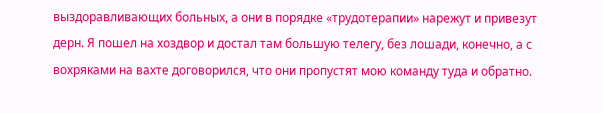выздоравливающих больных, а они в порядке «трудотерапии» нарежут и привезут дерн. Я пошел на хоздвор и достал там большую телегу, без лошади, конечно, а с вохряками на вахте договорился, что они пропустят мою команду туда и обратно.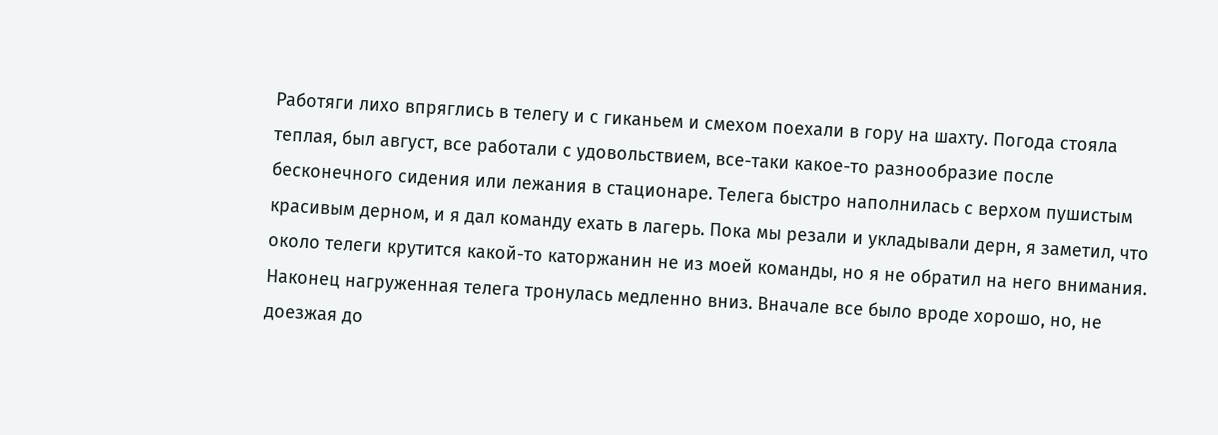Работяги лихо впряглись в телегу и с гиканьем и смехом поехали в гору на шахту. Погода стояла теплая, был август, все работали с удовольствием, все-таки какое-то разнообразие после бесконечного сидения или лежания в стационаре. Телега быстро наполнилась с верхом пушистым красивым дерном, и я дал команду ехать в лагерь. Пока мы резали и укладывали дерн, я заметил, что около телеги крутится какой-то каторжанин не из моей команды, но я не обратил на него внимания. Наконец нагруженная телега тронулась медленно вниз. Вначале все было вроде хорошо, но, не доезжая до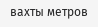вахты метров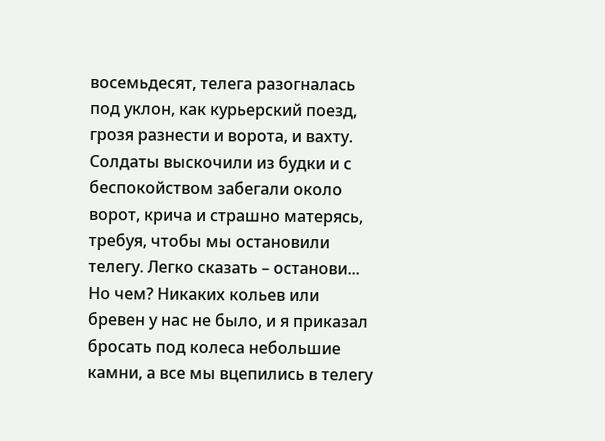восемьдесят, телега разогналась под уклон, как курьерский поезд, грозя разнести и ворота, и вахту. Солдаты выскочили из будки и с беспокойством забегали около ворот, крича и страшно матерясь, требуя, чтобы мы остановили телегу. Легко сказать – останови... Но чем? Никаких кольев или бревен у нас не было, и я приказал бросать под колеса небольшие камни, а все мы вцепились в телегу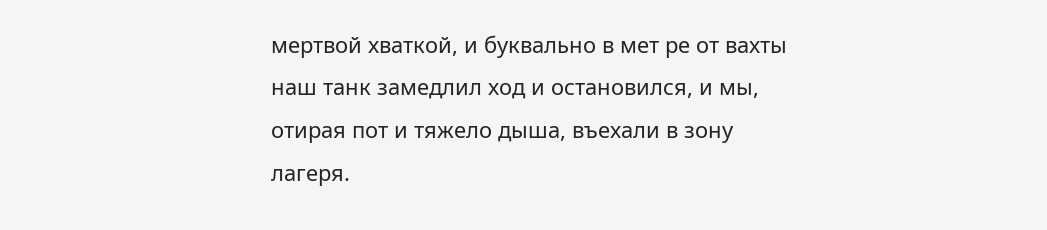мертвой хваткой, и буквально в мет ре от вахты наш танк замедлил ход и остановился, и мы, отирая пот и тяжело дыша, въехали в зону лагеря.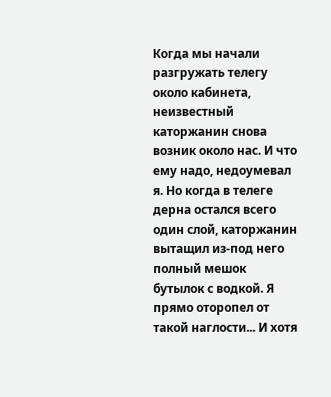Когда мы начали разгружать телегу около кабинета, неизвестный каторжанин снова возник около нас. И что ему надо, недоумевал я. Но когда в телеге дерна остался всего один слой, каторжанин вытащил из-под него полный мешок бутылок с водкой. Я прямо оторопел от такой наглости... И хотя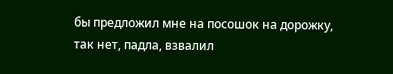бы предложил мне на посошок на дорожку, так нет, падла, взвалил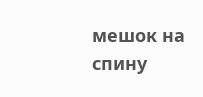мешок на спину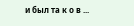и был та к о в ...